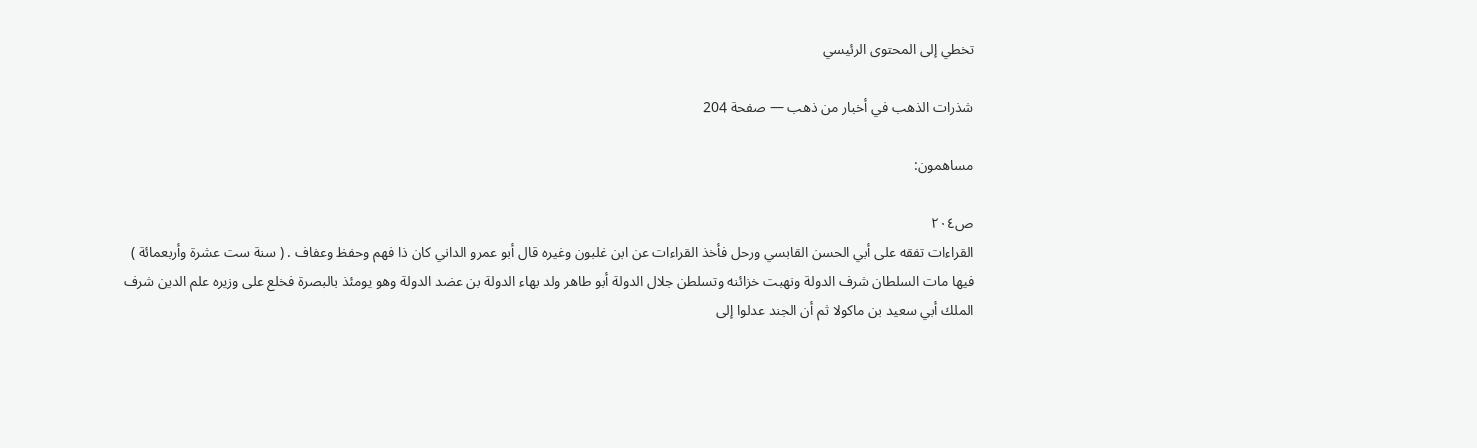تخطي إلى المحتوى الرئيسي

شذرات الذهب في أخبار من ذهب — صفحة 204

مساهمون:

ص٢٠٤
القراءات تفقه على أبي الحسن القابسي ورحل فأخذ القراءات عن ابن غلبون وغيره قال أبو عمرو الداني كان ذا فهم وحفظ وعفاف . ( سنة ست عشرة وأربعمائة ) فيها مات السلطان شرف الدولة ونهبت خزائنه وتسلطن جلال الدولة أبو طاهر ولد بهاء الدولة بن عضد الدولة وهو يومئذ بالبصرة فخلع على وزيره علم الدين شرف الملك أبي سعيد بن ماكولا ثم أن الجند عدلوا إلى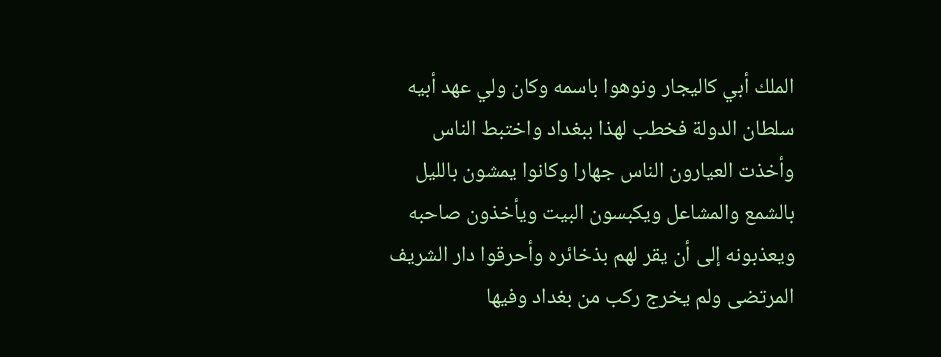الملك أبي كاليجار ونوهوا باسمه وكان ولي عهد أبيه سلطان الدولة فخطب لهذا ببغداد واختبط الناس وأخذت العيارون الناس جهارا وكانوا يمشون بالليل بالشمع والمشاعل ويكبسون البيت ويأخذون صاحبه ويعذبونه إلى أن يقر لهم بذخائره وأحرقوا دار الشريف المرتضى ولم يخرج ركب من بغداد وفيها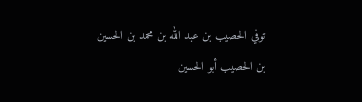توفي الحصيب بن عبد الله بن محمد بن الحسين بن الحصيب أبو الحسين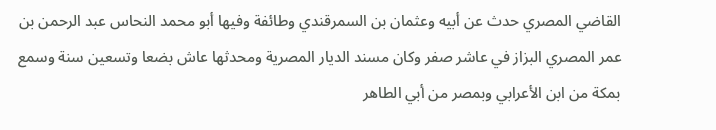القاضي المصري حدث عن أبيه وعثمان بن السمرقندي وطائفة وفيها أبو محمد النحاس عبد الرحمن بن عمر المصري البزاز في عاشر صفر وكان مسند الديار المصرية ومحدثها عاش بضعا وتسعين سنة وسمع بمكة من ابن الأعرابي وبمصر من أبي الطاهر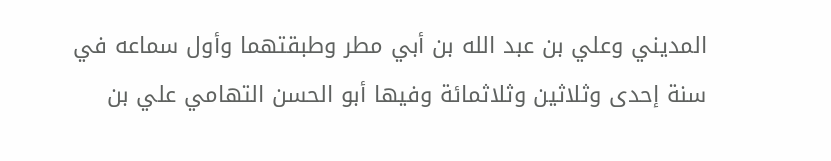المديني وعلي بن عبد الله بن أبي مطر وطبقتهما وأول سماعه في سنة إحدى وثلاثين وثلاثمائة وفيها أبو الحسن التهامي علي بن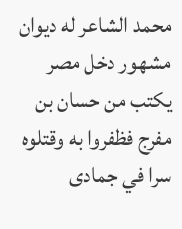محمد الشاعر له ديوان مشهور دخل مصر يكتب من حسان بن مفرج فظفروا به وقتلوه سرا في جمادى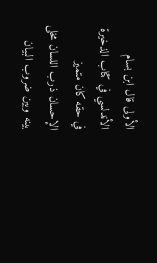الأولى قال ابن بسام الأندلسي في كتاب الذخيرة في حقه كان متميز الإحسان ذرب اللسان مخلى بينه وبين ضروب البيان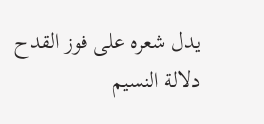يدل شعره على فوز القدح دلالة النسيم